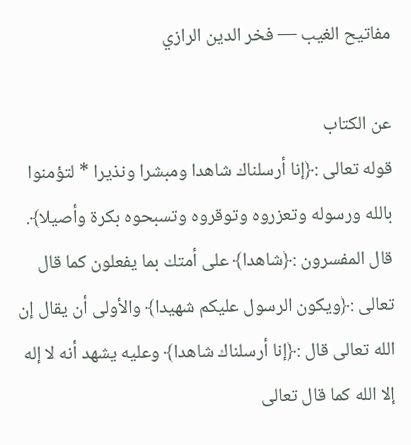مفاتيح الغيب — فخر الدين الرازي

عن الكتاب
قوله تعالى :﴿إنا أرسلناك شاهدا ومبشرا ونذيرا * لتؤمنوا بالله ورسوله وتعزروه وتوقروه وتسبحوه بكرة وأصيلا﴾.
قال المفسرون :﴿شاهدا﴾ على أمتك بما يفعلون كما قال تعالى :﴿ويكون الرسول عليكم شهيدا﴾ والأولى أن يقال إن الله تعالى قال :﴿إنا أرسلناك شاهدا﴾ وعليه يشهد أنه لا إله إلا الله كما قال تعالى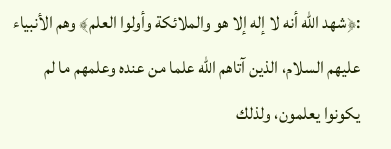:﴿شهد الله أنه لا إله إلا هو والملائكة وأولوا العلم﴾ وهم الأنبياء عليهم السلام، الذين آتاهم الله علما من عنده وعلمهم ما لم يكونوا يعلمون، ولذلك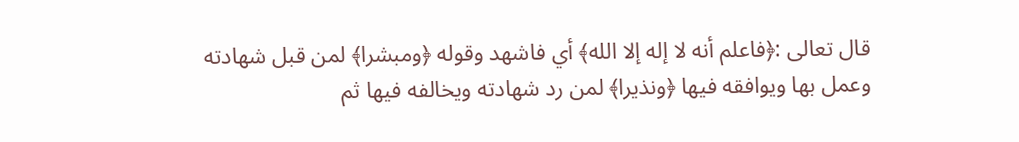قال تعالى :﴿فاعلم أنه لا إله إلا الله﴾ أي فاشهد وقوله ﴿ومبشرا﴾ لمن قبل شهادته وعمل بها ويوافقه فيها ﴿ونذيرا﴾ لمن رد شهادته ويخالفه فيها ثم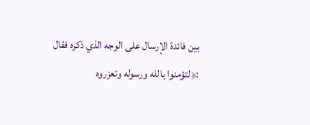بين فائدة الإرسال على الوجه الذي ذكره فقال :﴿لتؤمنوا بالله ورسوله وتعزروه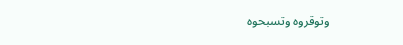وتوقروه وتسبحوه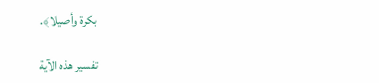بكرة وأصيلا﴾.

تفسير هذه الآية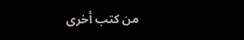من كتب أخرى